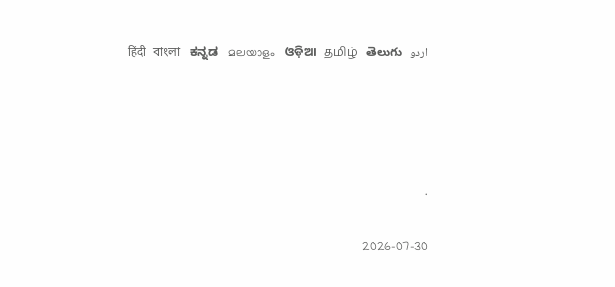اردو   हिंदी   বাংলা   ಕನ್ನಡ   മലയാളം   ଓଡ଼ିଆ   தமிழ்   తెలుగు




.

2026-07-30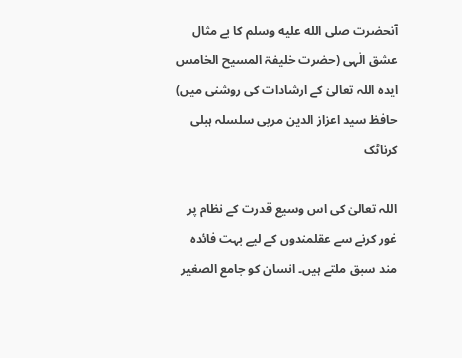آنحضرت صلى الله عليه وسلم کا بے مثال عشق الٰہی (حضرت خلیفۃ المسیح الخامس ایدہ اللہ تعالیٰ کے ارشادات کی روشنی میں) حافظ سید اعزاز الدین مربی سلسلہ ہبلی کرناٹک

اللہ تعالیٰ کی اس وسیع قدرت کے نظام پر غور کرنے سے عقلمندوں کے لیے بہت فائدہ مند سبق ملتے ہیں۔ انسان کو جامع الصغیر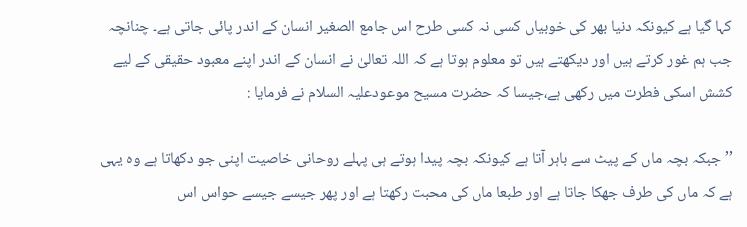کہا گیا ہے کیونکہ دنیا بھر کی خوبیاں کسی نہ کسی طرح اس جامع الصغیر انسان کے اندر پائی جاتی ہے۔ چنانچہ جب ہم غور کرتے ہیں اور دیکھتے ہیں تو معلوم ہوتا ہے کہ اللہ تعالیٰ نے انسان کے اندر اپنے معبود حقیقی کے لیے کشش اسکی فطرت میں رکھی ہے،جیسا کہ حضرت مسیح موعودعلیہ السلام نے فرمایا :

’’ جبکہ بچہ ماں کے پیٹ سے باہر آتا ہے کیونکہ بچہ پیدا ہوتے ہی پہلے روحانی خاصیت اپنی جو دکھاتا ہے وہ یہی ہے کہ ماں کی طرف جھکا جاتا ہے اور طبعا ماں کی محبت رکھتا ہے اور پھر جیسے جیسے حواس اس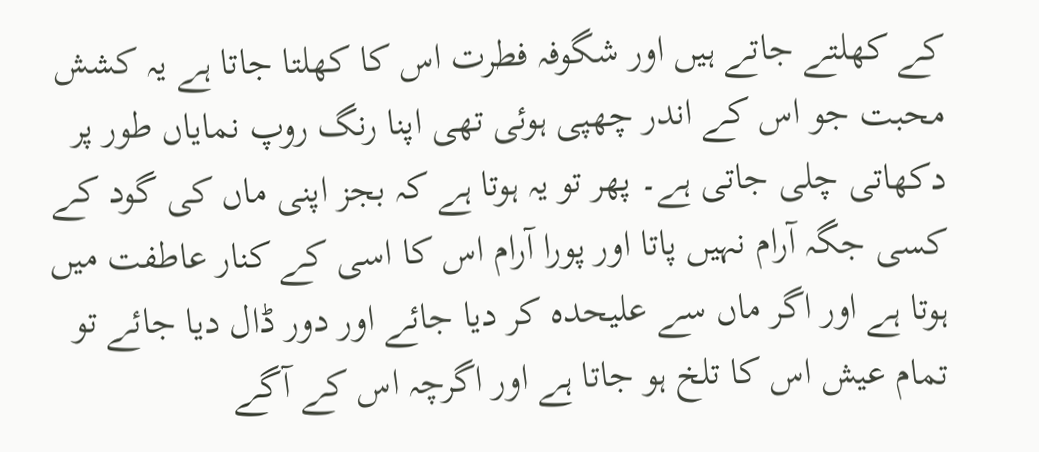کے کھلتے جاتے ہیں اور شگوفہ فطرت اس کا کھلتا جاتا ہے یہ کشش محبت جو اس کے اندر چھپی ہوئی تھی اپنا رنگ روپ نمایاں طور پر دکھاتی چلی جاتی ہے۔ پھر تو یہ ہوتا ہے کہ بجز اپنی ماں کی گود کے کسی جگہ آرام نہیں پاتا اور پورا آرام اس کا اسی کے کنار عاطفت میں ہوتا ہے اور اگر ماں سے علیحدہ کر دیا جائے اور دور ڈال دیا جائے تو تمام عیش اس کا تلخ ہو جاتا ہے اور اگرچہ اس کے آگے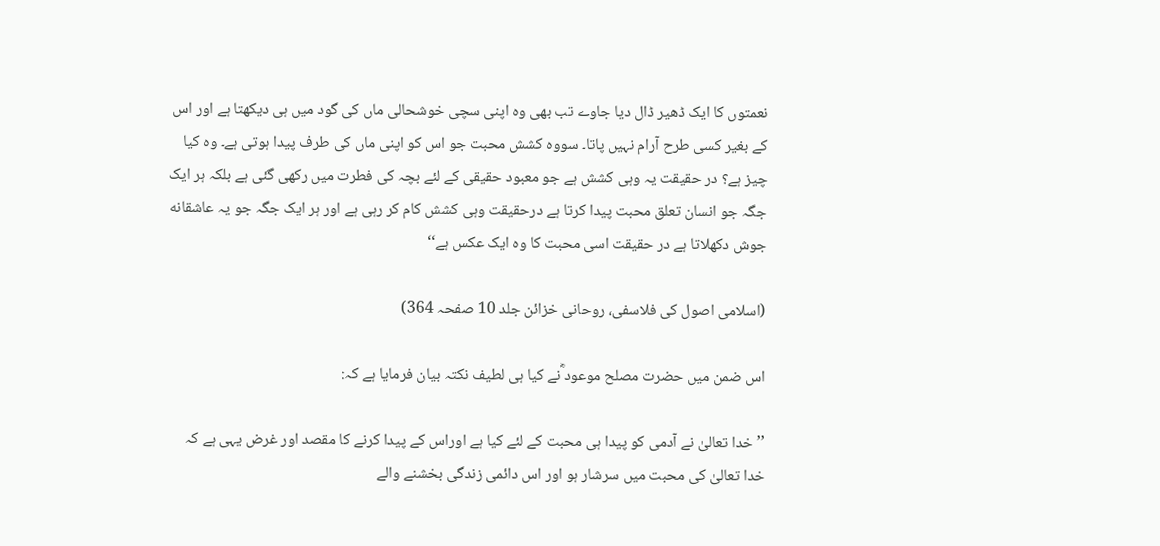نعمتوں کا ایک ڈھیر ڈال دیا جاوے تب بھی وہ اپنی سچی خوشحالی ماں کی گود میں ہی دیکھتا ہے اور اس کے بغیر کسی طرح آرام نہیں پاتا۔ سووہ کشش محبت جو اس کو اپنی ماں کی طرف پیدا ہوتی ہے۔ وہ کیا چیز ہے؟ در حقیقت یہ وہی کشش ہے جو معبود حقیقی کے لئے بچہ کی فطرت میں رکھی گئی ہے بلکہ ہر ایک جگہ جو انسان تعلق محبت پیدا کرتا ہے درحقیقت وہی کشش کام کر رہی ہے اور ہر ایک جگہ جو یہ عاشقانه جوش دکھلاتا ہے در حقیقت اسی محبت کا وہ ایک عکس ہے‘‘

(اسلامی اصول کی فلاسفی، روحانی خزائن جلد 10 صفحہ 364)

اس ضمن میں حضرت مصلح موعود ؓنے کیا ہی لطیف نکتہ بیان فرمایا ہے کہ:

’’خدا تعالیٰ نے آدمی کو پیدا ہی محبت کے لئے کیا ہے اوراس کے پیدا کرنے کا مقصد اور غرض یہی ہے کہ خدا تعالیٰ کی محبت میں سرشار ہو اور اس دائمی زندگی بخشنے والے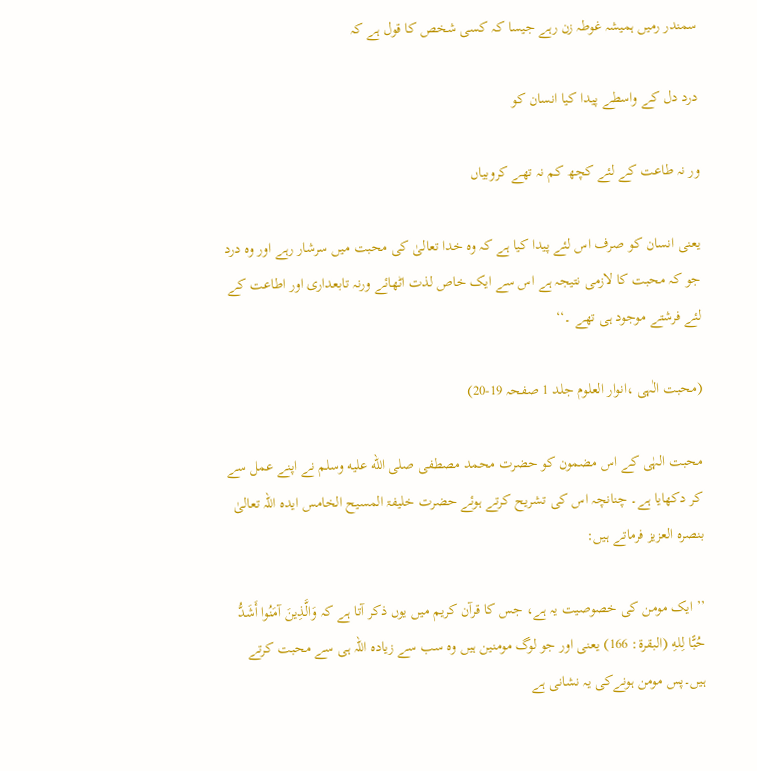سمندر رمیں ہمیشہ غوطہ زن رہے جیسا کہ کسی شخص کا قول ہے کہ

درد دل کے واسطے پیدا کیا انسان کو

ور نہ طاعت کے لئے کچھ کم نہ تھے کروبیاں

یعنی انسان کو صرف اس لئے پیدا کیا ہے کہ وہ خدا تعالیٰ کی محبت میں سرشار رہے اور وہ درد جو کہ محبت کا لازمی نتیجہ ہے اس سے ایک خاص لذت اٹھائے ورنہ تابعداری اور اطاعت کے لئے فرشتے موجود ہی تھے ۔‘‘

(محبت الٰہی ،انوار العلوم جلد 1 صفحہ 19-20)

محبت الہٰی کے اس مضمون کو حضرت محمد مصطفی صلى الله عليه وسلم نے اپنے عمل سے کر دکھایا ہے۔ چنانچہ اس کی تشریح کرتے ہوئے حضرت خلیفۃ المسیح الخامس ایدہ اللہ تعالیٰ بنصرہ العزیز فرماتے ہیں:

’’ ایک مومن کی خصوصیت یہ ہے، جس کا قرآن کریم میں یوں ذکر آتا ہے کہ وَالَّذِينَ آمَنُوا أَشَدُّ حُبًّا لِلهِ (البقرة: 166) یعنی اور جو لوگ مومنین ہیں وہ سب سے زیادہ اللہ ہی سے محبت کرتے ہیں۔پس مومن ہونےکی یہ نشانی ہے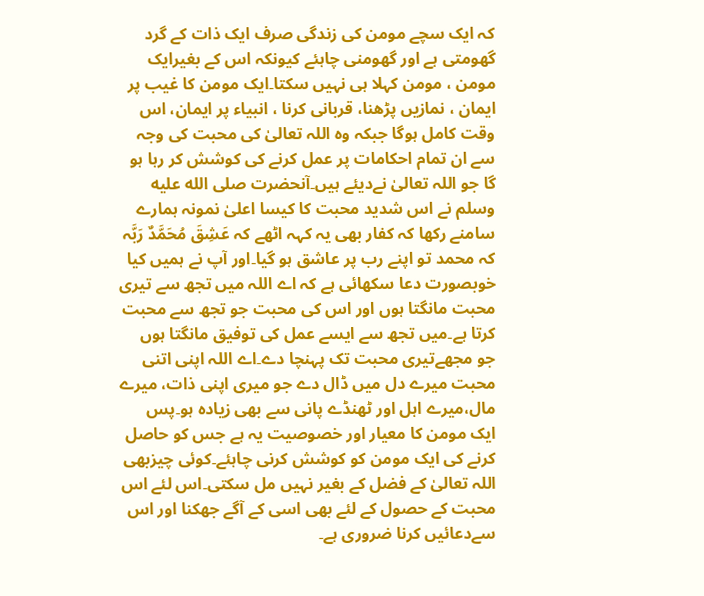کہ ایک سچے مومن کی زندگی صرف ایک ذات کے گرد گھومتی ہے اور گھومنی چاہئے کیونکہ اس کے بغیرایک مومن ، مومن کہلا ہی نہیں سکتا۔ایک مومن کا غیب پر ایمان ، نمازیں پڑھنا، قربانی کرنا ، انبیاء پر ایمان، اس وقت کامل ہوگا جبکہ وہ اللہ تعالیٰ کی محبت کی وجہ سے ان تمام احکامات پر عمل کرنے کی کوشش کر رہا ہو گا جو اللہ تعالیٰ نےدیئے ہیں۔آنحضرت صلى الله عليه وسلم نے اس شدید محبت کا کیسا اعلیٰ نمونہ ہمارے سامنے رکھا کہ کفار بھی یہ کہہ اٹھے کہ عَشِقَ مُحَمَّدٌ رَبَّہ کہ محمد تو اپنے رب پر عاشق ہو گیا۔اور آپ نے ہمیں کیا خوبصورت دعا سکھائی ہے کہ اے اللہ میں تجھ سے تیری محبت مانگتا ہوں اور اس کی محبت جو تجھ سے محبت کرتا ہے۔میں تجھ سے ایسے عمل کی توفیق مانگتا ہوں جو مجھےتیری محبت تک پہنچا دے۔اے اللہ اپنی اتنی محبت میرے دل میں ڈال دے جو میری اپنی ذات، میرے مال،میرے اہل اور ٹھنڈے پانی سے بھی زیادہ ہو۔پس ایک مومن کا معیار اور خصوصیت یہ ہے جس کو حاصل کرنے کی ایک مومن کو کوشش کرنی چاہئے۔کوئی چیزبھی اللہ تعالیٰ کے فضل کے بغیر نہیں مل سکتی۔اس لئے اس محبت کے حصول کے لئے بھی اسی کے آگے جھکنا اور اس سےدعائیں کرنا ضروری ہے۔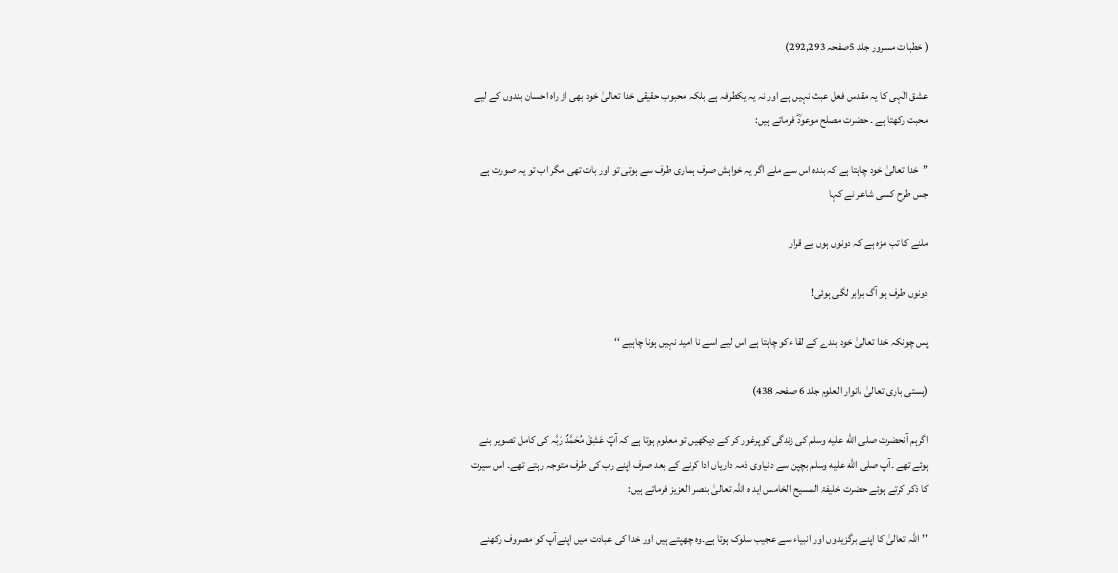( خطبات مسرور جلد 5صفحہ 292,293)

عشق الٰہی کا یہ مقدس فعل عبث نہیں ہے اور نہ یہ یکطرفہ ہے بلکہ محبوب حقیقی خدا تعالیٰ خود بھی از راہ احسان بندوں کے لیے محبت رکھتا ہے ۔ حضرت مصلح موعودؓ فرماتے ہیں:

’’خدا تعالیٰ خود چاہتا ہے کہ بندہ اس سے ملے اگر یہ خواہش صرف ہماری طرف سے ہوتی تو اور بات تھی مگر اب تو یہ صورت ہے جس طرح کسی شاعر نے کہا

ملنے کا تب مزہ ہے کہ دونوں ہوں بے قرار

دونوں طرف ہو آگ برابر لگی ہوئی!

پس چونکہ خدا تعالیٰ خود بندے کے لقا ءکو چاہتا ہے اس لیے اسے نا امید نہیں ہونا چاہیے ‘‘

(ہستی باری تعالیٰ ،انوار العلوم جلد 6 صفحہ 438)

اگرہم آنحضرت صلى الله عليه وسلم کی زندگی کوپرغور کر کے دیکھیں تو معلوم ہوتا ہے کہ آپؐ عَشِقَ مُحَمَّدٌ رَبَّہ کی کامل تصویر بنے ہوئے تھے ۔آپ صلى الله عليه وسلم بچپن سے دنیاوی ذمہ داریاں ادا کرنے کے بعد صرف اپنے رب کی طرف متوجہ رہتے تھے۔ اس سیرت کا ذکر کرتے ہوئے حضرت خلیفۃ المسیح الخامس اید ہ اللہ تعالیٰ بنصر العزیز فرماتے ہیں:

’’اللہ تعالیٰ کا اپنے برگزیدوں اور انبیاء سے عجیب سلوک ہوتا ہے۔وہ چھپتے ہیں اور خدا کی عبادت میں اپنےآپ کو مصروف رکھنے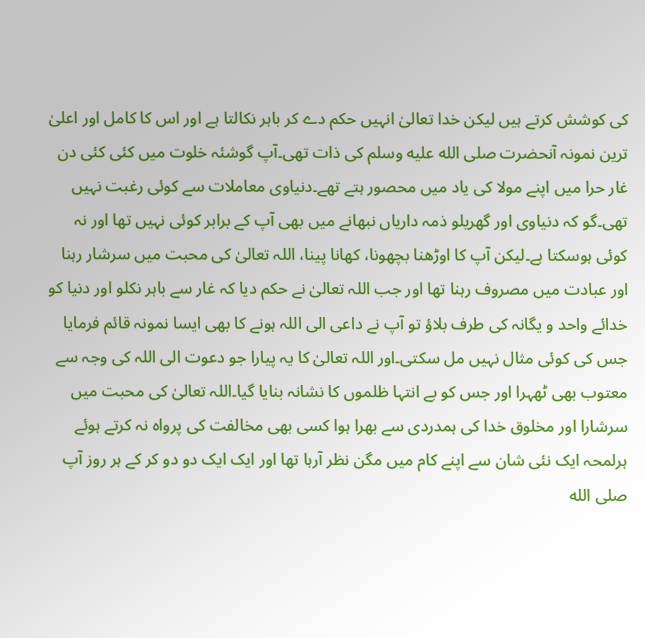کی کوشش کرتے ہیں لیکن خدا تعالیٰ انہیں حکم دے کر باہر نکالتا ہے اور اس کا کامل اور اعلیٰ ترین نمونہ آنحضرت صلى الله عليه وسلم کی ذات تھی۔آپ گوشئہ خلوت میں کئی کئی دن غار حرا میں اپنے مولا کی یاد میں محصور ہتے تھے۔دنیاوی معاملات سے کوئی رغبت نہیں تھی۔گو کہ دنیاوی اور گھریلو ذمہ داریاں نبھانے میں بھی آپ کے برابر کوئی نہیں تھا اور نہ کوئی ہوسکتا ہے۔لیکن آپ کا اوڑھنا بچھونا، کھانا پینا، اللہ تعالیٰ کی محبت میں سرشار رہنا اور عبادت میں مصروف رہنا تھا اور جب اللہ تعالیٰ نے حکم دیا کہ غار سے باہر نکلو اور دنیا کو خدائے واحد و یگانہ کی طرف بلاؤ تو آپ نے داعی الی اللہ ہونے کا بھی ایسا نمونہ قائم فرمایا جس کی کوئی مثال نہیں مل سکتی۔اور اللہ تعالیٰ کا یہ پیارا جو دعوت الی اللہ کی وجہ سے معتوب بھی ٹھہرا اور جس کو بے انتہا ظلموں کا نشانہ بنایا گیا۔اللہ تعالیٰ کی محبت میں سرشارا اور مخلوق خدا کی ہمدردی سے بھرا ہوا کسی بھی مخالفت کی پرواہ نہ کرتے ہوئے ہرلمحہ ایک نئی شان سے اپنے کام میں مگن نظر آرہا تھا اور ایک ایک دو دو کر کے ہر روز آپ صلى الله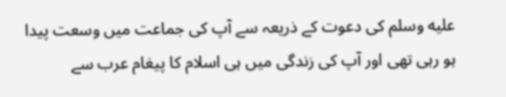عليه وسلم کی دعوت کے ذریعہ سے آپ کی جماعت میں وسعت پیدا ہو رہی تھی اور آپ کی زندگی میں ہی اسلام کا پیغام عرب سے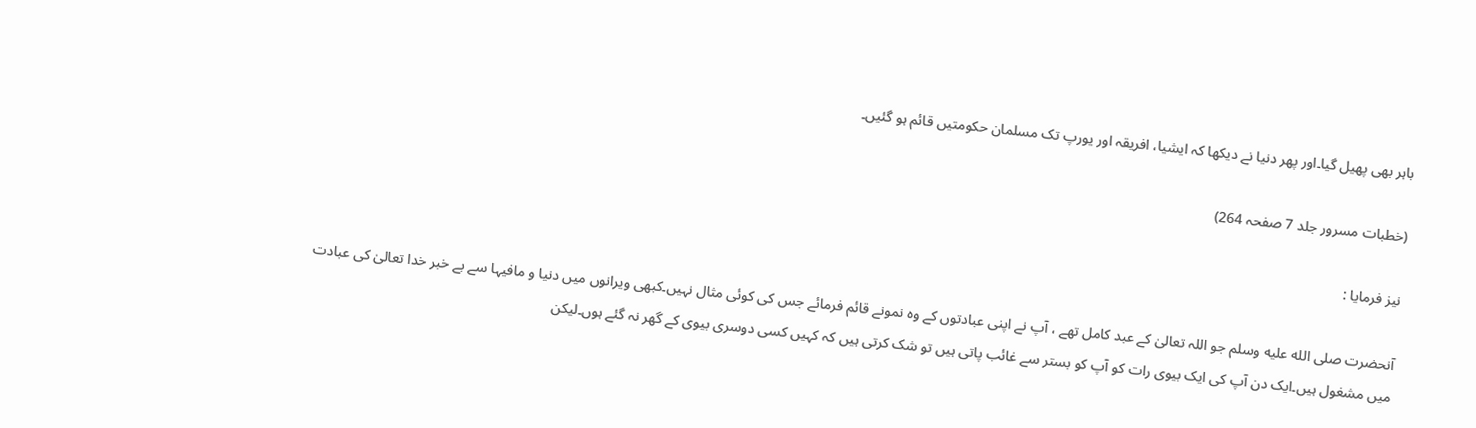باہر بھی پھیل گیا۔اور پھر دنیا نے دیکھا کہ ایشیا، افریقہ اور یورپ تک مسلمان حکومتیں قائم ہو گئیں۔

(خطبات مسرور جلد 7 صفحہ 264)

نیز فرمایا :

آنحضرت صلى الله عليه وسلم جو اللہ تعالیٰ کے عبد کامل تھے ، آپ نے اپنی عبادتوں کے وہ نمونے قائم فرمائے جس کی کوئی مثال نہیں۔کبھی ویرانوں میں دنیا و مافیہا سے بے خبر خدا تعالیٰ کی عبادت میں مشغول ہیں۔ایک دن آپ کی ایک بیوی رات کو آپ کو بستر سے غائب پاتی ہیں تو شک کرتی ہیں کہ کہیں کسی دوسری بیوی کے گھر نہ گئے ہوں۔لیکن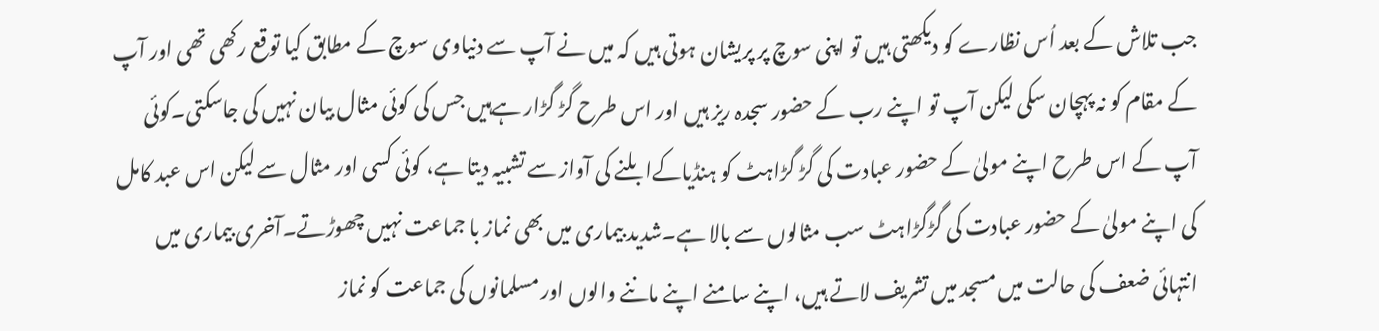جب تلاش کے بعد اُس نظارے کو دیکھتی ہیں تو اپنی سوچ پر پریشان ہوتی ہیں کہ میں نے آپ سے دنیاوی سوچ کے مطابق کیا توقع رکھی تھی اور آپ کے مقام کو نہ پہچان سکی لیکن آپ تو اپنے رب کے حضور سجدہ ریز ہیں اور اس طرح گڑ گڑار ہےہیں جس کی کوئی مثال بیان نہیں کی جاسکتی۔کوئی آپ کے اس طرح اپنے مولیٰ کے حضور عبادت کی گڑ گڑاہٹ کو ہنڈیاکےابلنے کی آواز سے تشبیہ دیتا ہے، کوئی کسی اور مثال سے لیکن اس عبد کامل کی اپنے مولیٰ کے حضور عبادت کی گڑگڑاہٹ سب مثالوں سے بالا ہے۔شدید بیماری میں بھی نماز با جماعت نہیں چھوڑتے۔آخری بیماری میں انتہائی ضعف کی حالت میں مسجد میں تشریف لاتے ہیں، اپنے سامنے اپنے ماننے والوں اور مسلمانوں کی جماعت کو نماز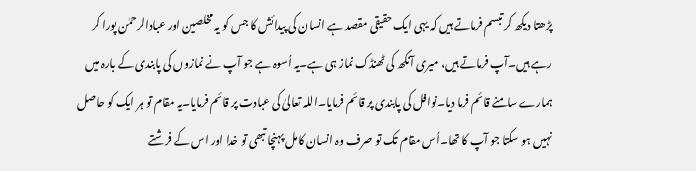پڑھتا دیکھ کر تبسم فرماتے ہیں کہ یہی ایک حقیقی مقصد ہے انسان کی پیدائش کا جس کو یہ مخلصین اور عبادالرحمٰن پورا کر رہے ہیں۔آپ فرماتے ہیں، میری آنکھ کی ٹھنڈک نماز ہی ہے۔یہ اُسوہ ہے جو آپ نے نمازوں کی پابندی کے بارہ میں ہمارے سامنے قائم فرما دیا۔نوافل کی پابندی پر قائم فرمایا۔اللہ تعالیٰ کی عبادت پر قائم فرمایا۔یہ مقام تو ہر ایک کو حاصل نہیں ہو سکتا جو آپ کا تھا۔اُس مقام تک تو صرف وہ انسان کامل پہنچا تبھی تو خدا اور اس کے فرشتے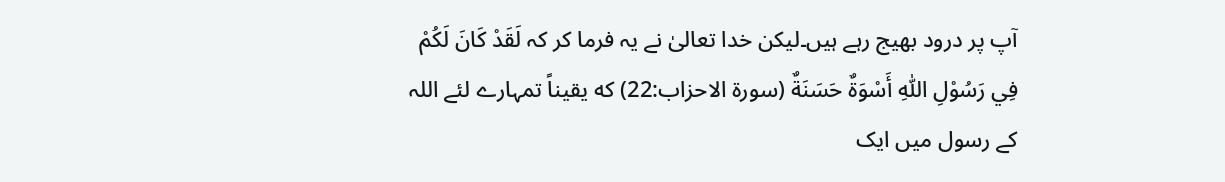آپ پر درود بھیج رہے ہیں۔لیکن خدا تعالیٰ نے یہ فرما کر کہ لَقَدْ كَانَ لَكُمْ فِي رَسُوْلِ اللّٰهِ أَسْوَةٌ حَسَنَةٌ (سورة الاحزاب:22) كه يقيناً تمہارے لئے اللہ کے رسول میں ایک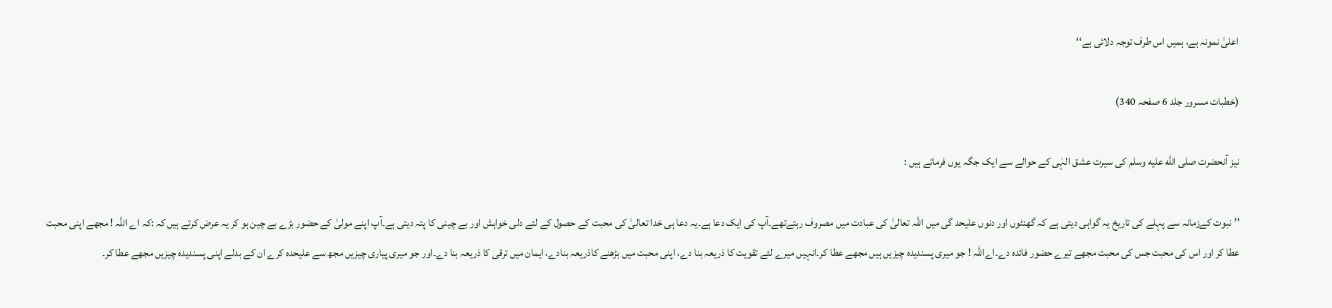اعلیٰ نمونہ ہے، ہمیں اس طرف توجہ دلائی ہے‘‘

(خطبات مسرور جلد 6 صفحہ 340)

نیز آنحضرت صلى الله عليه وسلم کی سیرت عشق الہٰی کے حوالے سے ایک جگہ یوں فرماتے ہیں :

’’نبوت کےزمانہ سے پہلے کی تاریخ یہ گواہی دیتی ہے کہ گھنٹوں اور دنوں علیحد گی میں اللہ تعالیٰ کی عبادت میں مصروف رہتےتھے۔آپ کی ایک دعا ہے۔یہ دعا ہی خدا تعالیٰ کی محبت کے حصول کے لئے دلی خواہش اور بے چینی کا پتہ دیتی ہے۔آپ اپنے مولیٰ کے حضور بڑے بے چین ہو کر یہ عرض کرتے ہیں کہ :کہ اے اللہ ! مجھے اپنی محبت عطا کر اور اس کی محبت جس کی محبت مجھے تیرے حضور فائدہ دے۔اےاللہ ! جو میری پسندیدہ چیزیں ہیں مجھے عطا کر۔انہیں میرے لئے تقویت کا ذریعہ بنا دے، اپنی محبت میں بڑھنے کاذریعہ بنادے، ایمان میں ترقی کا ذریعہ بنا دے۔اور جو میری پیاری چیزیں مجھ سے علیحدہ کرے ان کے بدلے اپنی پسندیدہ چیزیں مجھے عطا کر۔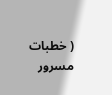( خطبات مسرور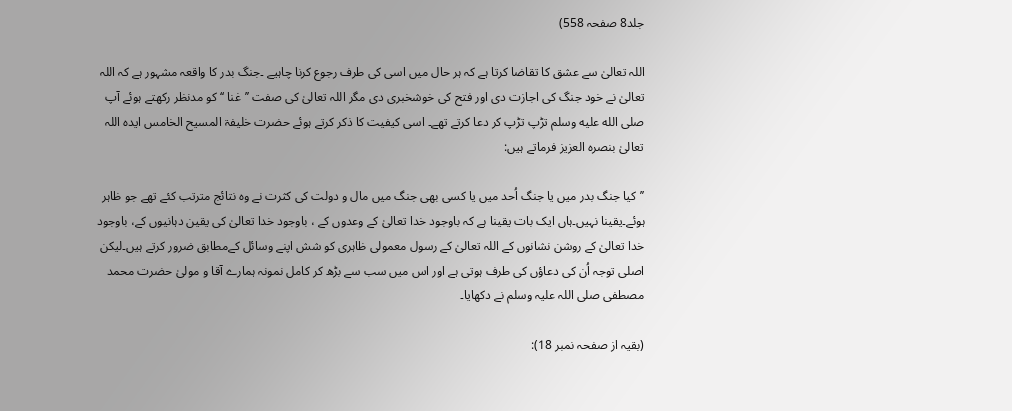جلد8 صفحہ 558)

اللہ تعالیٰ سے عشق کا تقاضا کرتا ہے کہ ہر حال میں اسی کی طرف رجوع کرنا چاہیے ۔جنگ بدر کا واقعہ مشہور ہے کہ اللہ تعالیٰ نے خود جنگ کی اجازت دی اور فتح کی خوشخبری دی مگر اللہ تعالیٰ کی صفت ’’غنا ‘‘ کو مدنظر رکھتے ہوئے آپ صلى الله عليه وسلم تڑپ تڑپ کر دعا کرتے تھے۔ اسی کیفیت کا ذکر کرتے ہوئے حضرت خلیفۃ المسیح الخامس ایدہ اللہ تعالیٰ بنصرہ العزیز فرماتے ہیں:

’’کیا جنگ بدر میں یا جنگ اُحد میں یا کسی بھی جنگ میں مال و دولت کی کثرت نے وہ نتائج مترتب کئے تھے جو ظاہر ہوئے۔یقینا نہیں۔ہاں ایک بات یقینا ہے کہ باوجود خدا تعالیٰ کے وعدوں کے ، باوجود خدا تعالیٰ کی یقین دہانیوں کے، باوجود خدا تعالیٰ کے روشن نشانوں کے اللہ تعالیٰ کے رسول معمولی ظاہری کو شش اپنے وسائل کےمطابق ضرور کرتے ہیں۔لیکن اصلی توجہ اُن کی دعاؤں کی طرف ہوتی ہے اور اس میں سب سے بڑھ کر کامل نمونہ ہمارے آقا و مولیٰ حضرت محمد مصطفی صلی اللہ علیہ وسلم نے دکھایا۔

(بقیہ از صفحہ نمبر 18):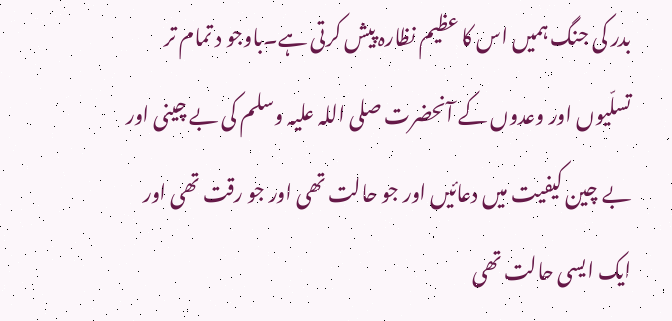بدر کی جنگ ہمیں اس کا عظیم نظارہ پیش کرتی ہے۔باوجو د تمام تر تسلّیوں اور وعدوں کے آنحضرت صلی اللہ علیہ وسلم کی بے چینی اور بے چین کیفیت میں دعائیں اور جو حالت تھی اور جو رقت تھی اور ایک ایسی حالت تھی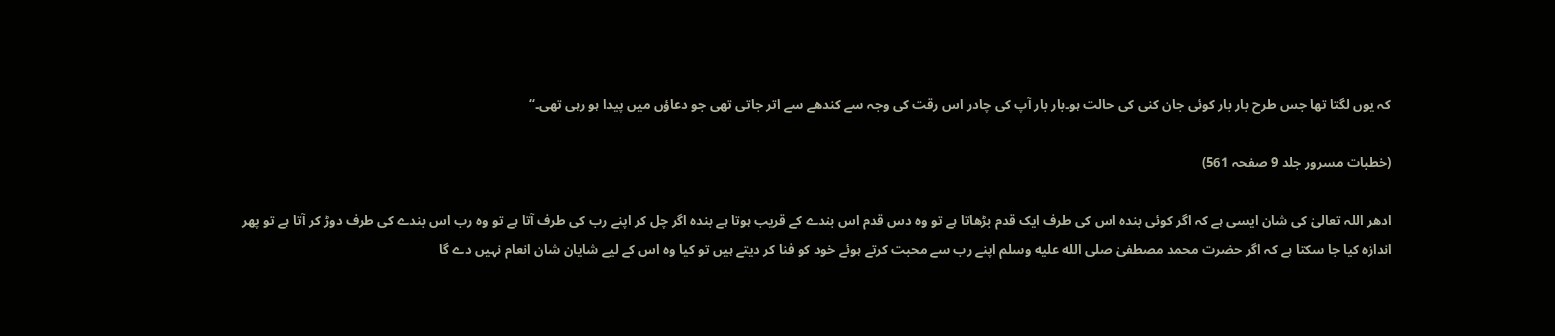کہ یوں لگتا تھا جس طرح بار بار کوئی جان کنی کی حالت ہو۔بار بار آپ کی چادر اس رقت کی وجہ سے کندھے سے اتر جاتی تھی جو دعاؤں میں پیدا ہو رہی تھی۔‘‘

(خطبات مسرور جلد 9 صفحہ 561)

ادھر اللہ تعالیٰ کی شان ایسی ہے کہ اگر کوئی بندہ اس کی طرف ایک قدم بڑھاتا ہے تو وہ دس قدم اس بندے کے قریب ہوتا ہے بندہ اگر چل کر اپنے رب کی طرف آتا ہے تو وہ رب اس بندے کی طرف دوڑ کر آتا ہے تو پھر اندازہ کیا جا سکتا ہے کہ اگر حضرت محمد مصطفیٰ صلى الله عليه وسلم اپنے رب سے محبت کرتے ہوئے خود کو فنا کر دیتے ہیں تو کیا وہ اس کے لیے شایان شان انعام نہیں دے گا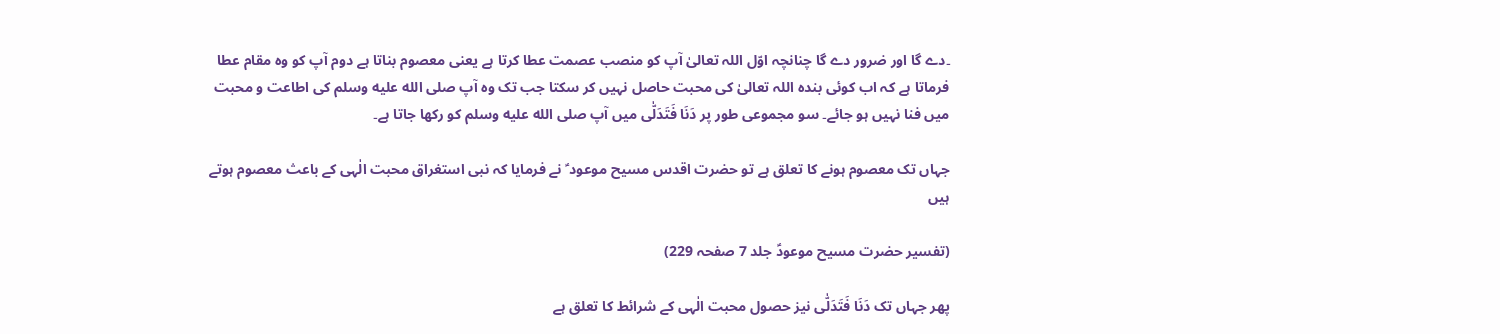۔دے گا اور ضرور دے گا چنانچہ اوّل اللہ تعالیٰ آپ کو منصب عصمت عطا کرتا ہے یعنی معصوم بناتا ہے دوم آپ کو وہ مقام عطا فرماتا ہے کہ اب کوئی بندہ اللہ تعالیٰ کی محبت حاصل نہیں کر سکتا جب تک وہ آپ صلى الله عليه وسلم کی اطاعت و محبت میں فنا نہیں ہو جائے۔ سو مجموعی طور پر دَنَا فَتَدَلّٰى میں آپ صلى الله عليه وسلم کو رکھا جاتا ہے۔

جہاں تک معصوم ہونے کا تعلق ہے تو حضرت اقدس مسیح موعود ؑ نے فرمایا کہ نبی استغراق محبت الٰہی کے باعث معصوم ہوتے ہیں

(تفسیر حضرت مسیح موعودؑ جلد 7 صفحہ 229)

پھر جہاں تک دَنَا فَتَدَلّٰى نیز حصول محبت الٰہی کے شرائط کا تعلق ہے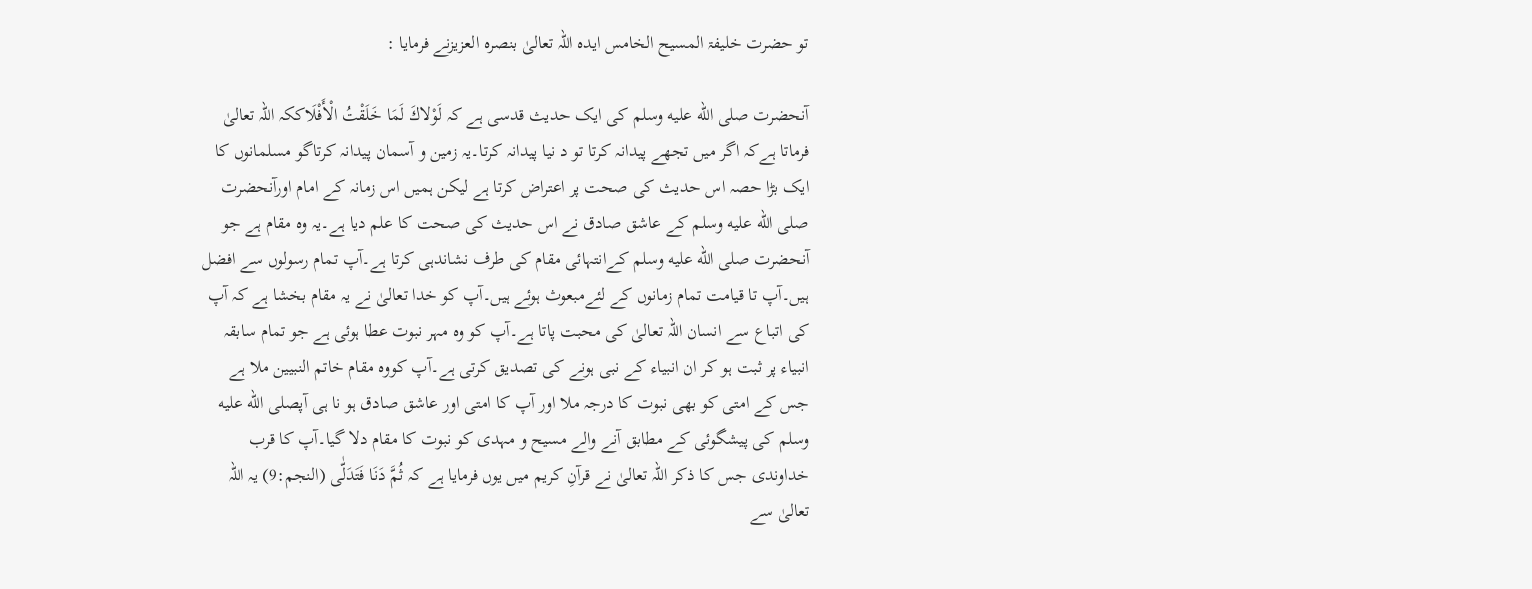تو حضرت خلیفۃ المسیح الخامس ایدہ اللہ تعالیٰ بنصرہ العزیزنے فرمایا :

آنحضرت صلى الله عليه وسلم کی ایک حدیث قدسی ہے کہ لَوْلاكَ لَمَا خَلَقْتُ الْأَفْلَاكکہ اللہ تعالیٰ فرماتا ہےکہ اگر میں تجھے پیدانہ کرتا تو د نیا پیدانہ کرتا۔یہ زمین و آسمان پیدانہ کرتاگو مسلمانوں کا ایک بڑا حصہ اس حدیث کی صحت پر اعتراض کرتا ہے لیکن ہمیں اس زمانہ کے امام اورآنحضرت صلى الله عليه وسلم کے عاشق صادق نے اس حدیث کی صحت کا علم دیا ہے۔یہ وہ مقام ہے جو آنحضرت صلى الله عليه وسلم کےانتہائی مقام کی طرف نشاندہی کرتا ہے۔آپ تمام رسولوں سے افضل ہیں۔آپ تا قیامت تمام زمانوں کے لئےمبعوث ہوئے ہیں۔آپ کو خدا تعالیٰ نے یہ مقام بخشا ہے کہ آپ کی اتباع سے انسان اللہ تعالیٰ کی محبت پاتا ہے۔آپ کو وہ مہر نبوت عطا ہوئی ہے جو تمام سابقہ انبیاء پر ثبت ہو کر ان انبیاء کے نبی ہونے کی تصدیق کرتی ہے۔آپ کووہ مقام خاتم النبیین ملا ہے جس کے امتی کو بھی نبوت کا درجہ ملا اور آپ کا امتی اور عاشق صادق ہو نا ہی آپصلى الله عليه وسلم کی پیشگوئی کے مطابق آنے والے مسیح و مہدی کو نبوت کا مقام دلا گیا۔آپ کا قرب خداوندی جس کا ذکر اللہ تعالیٰ نے قرآنِ کریم میں یوں فرمایا ہے کہ ثُمَّ دَنَا فَتَدَلّٰی (النجم:9) یہ اللہ تعالیٰ سے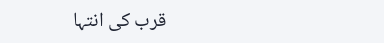قرب کی انتہا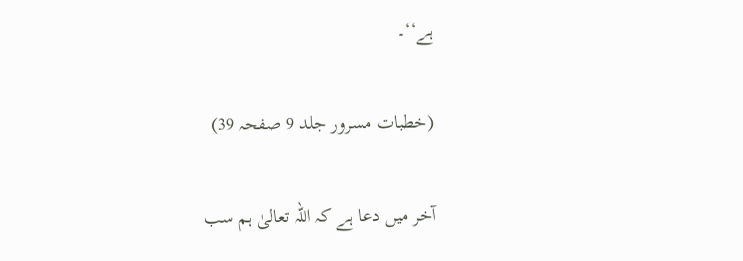ہے‘‘۔

(خطبات مسرور جلد 9 صفحہ 39)

آخر میں دعا ہے کہ اللہ تعالیٰ ہم سب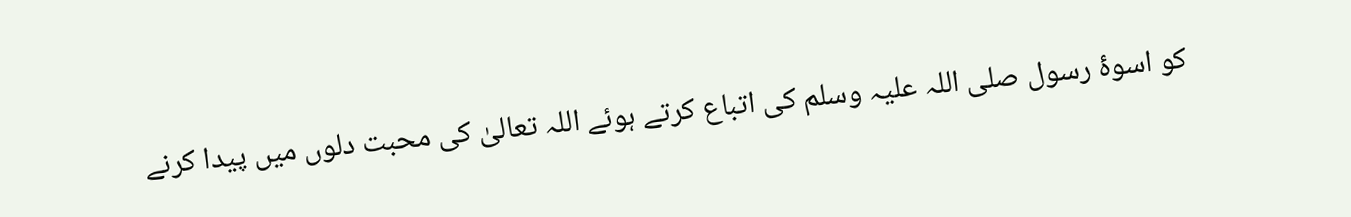کو اسوۂ رسول صلی اللہ علیہ وسلم کی اتباع کرتے ہوئے اللہ تعالیٰ کی محبت دلوں میں پیدا کرنے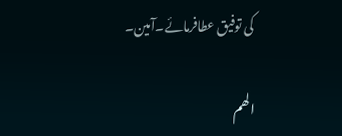کی توفیق عطافرمائے۔آمین۔

الھم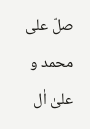صلّ علی محمد و علیٰ اٰل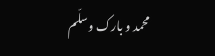محمد و بارک وسلّم